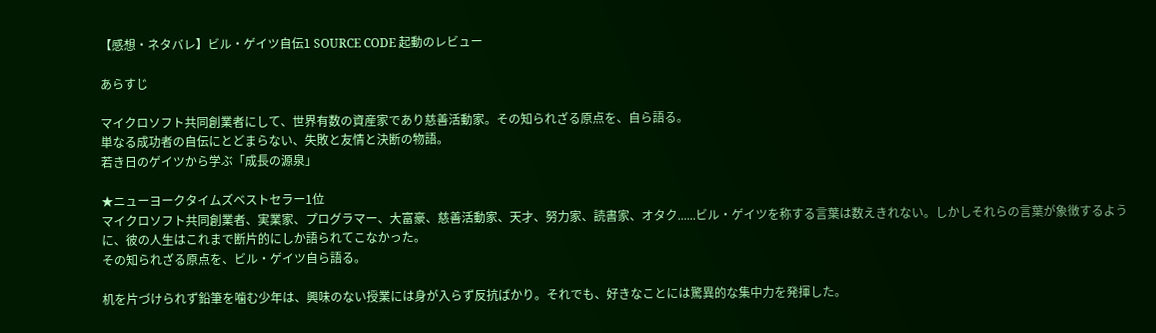【感想・ネタバレ】ビル・ゲイツ自伝1 SOURCE CODE 起動のレビュー

あらすじ

マイクロソフト共同創業者にして、世界有数の資産家であり慈善活動家。その知られざる原点を、自ら語る。
単なる成功者の自伝にとどまらない、失敗と友情と決断の物語。
若き日のゲイツから学ぶ「成長の源泉」

★ニューヨークタイムズベストセラー1位
マイクロソフト共同創業者、実業家、プログラマー、大富豪、慈善活動家、天才、努力家、読書家、オタク......ビル・ゲイツを称する言葉は数えきれない。しかしそれらの言葉が象徴するように、彼の人生はこれまで断片的にしか語られてこなかった。
その知られざる原点を、ビル・ゲイツ自ら語る。

机を片づけられず鉛筆を噛む少年は、興味のない授業には身が入らず反抗ばかり。それでも、好きなことには驚異的な集中力を発揮した。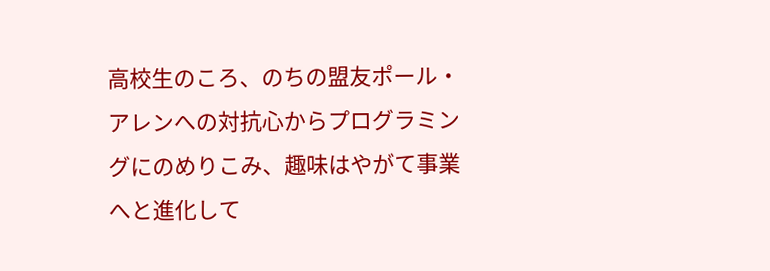高校生のころ、のちの盟友ポール・アレンへの対抗心からプログラミングにのめりこみ、趣味はやがて事業へと進化して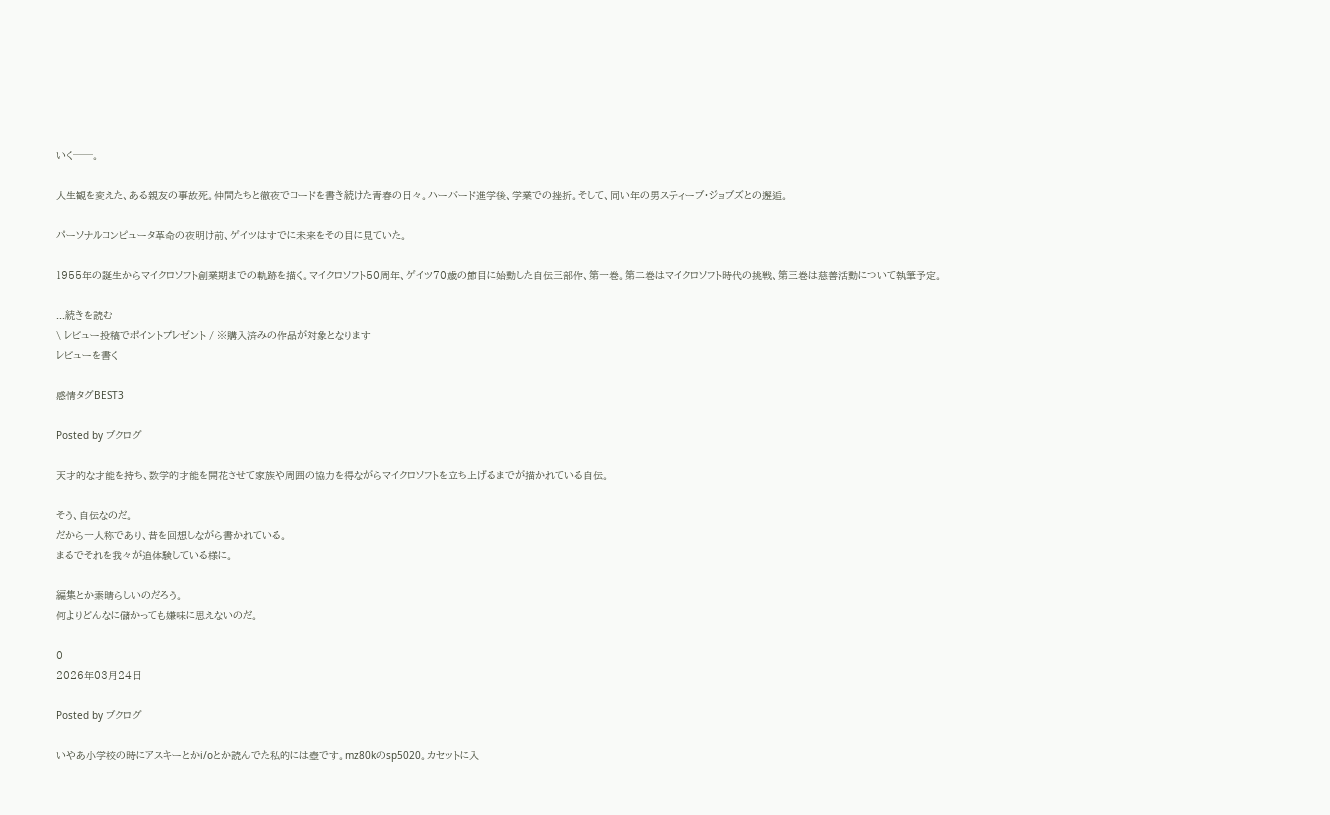いく──。

人生観を変えた、ある親友の事故死。仲間たちと徹夜でコードを書き続けた青春の日々。ハーバード進学後、学業での挫折。そして、同い年の男スティーブ・ジョブズとの邂逅。

パーソナルコンピュータ革命の夜明け前、ゲイツはすでに未来をその目に見ていた。

1955年の誕生からマイクロソフト創業期までの軌跡を描く。マイクロソフト50周年、ゲイツ70歳の節目に始動した自伝三部作、第一巻。第二巻はマイクロソフト時代の挑戦、第三巻は慈善活動について執筆予定。

...続きを読む
\ レビュー投稿でポイントプレゼント / ※購入済みの作品が対象となります
レビューを書く

感情タグBEST3

Posted by ブクログ

天才的な才能を持ち、数学的才能を開花させて家族や周囲の協力を得ながらマイクロソフトを立ち上げるまでが描かれている自伝。

そう、自伝なのだ。
だから一人称であり、昔を回想しながら書かれている。
まるでそれを我々が追体験している様に。

編集とか素晴らしいのだろう。
何よりどんなに儲かっても嫌味に思えないのだ。

0
2026年03月24日

Posted by ブクログ

いやあ小学校の時にアスキーとかi/oとか読んでた私的には壺です。mz80kのsp5020。カセットに入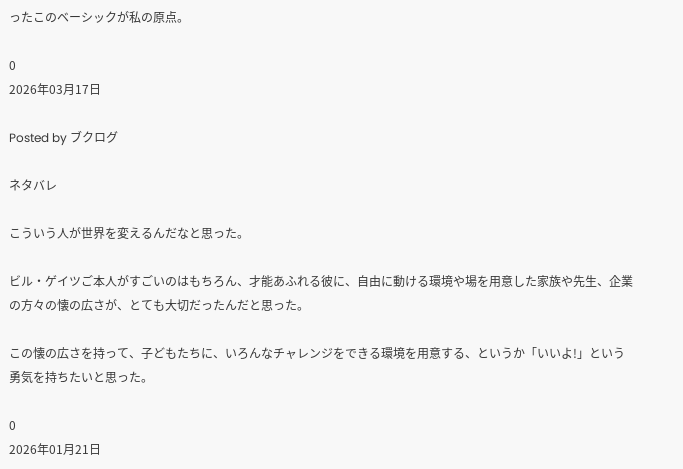ったこのベーシックが私の原点。

0
2026年03月17日

Posted by ブクログ

ネタバレ

こういう人が世界を変えるんだなと思った。

ビル・ゲイツご本人がすごいのはもちろん、才能あふれる彼に、自由に動ける環境や場を用意した家族や先生、企業の方々の懐の広さが、とても大切だったんだと思った。

この懐の広さを持って、子どもたちに、いろんなチャレンジをできる環境を用意する、というか「いいよ!」という勇気を持ちたいと思った。

0
2026年01月21日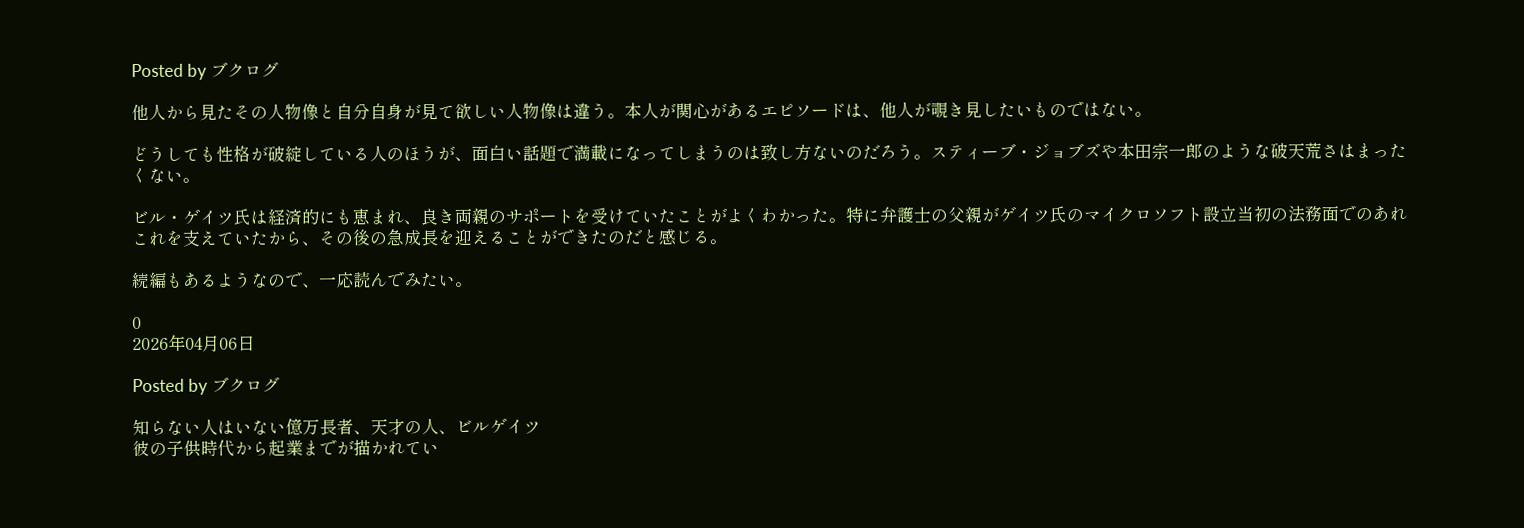Posted by ブクログ

他人から見たその人物像と自分自身が見て欲しい人物像は違う。本人が関心があるエピソードは、他人が覗き見したいものではない。

どうしても性格が破綻している人のほうが、面白い話題で満載になってしまうのは致し方ないのだろう。スティーブ・ジョブズや本田宗一郎のような破天荒さはまったくない。

ビル・ゲイツ氏は経済的にも恵まれ、良き両親のサポートを受けていたことがよくわかった。特に弁護士の父親がゲイツ氏のマイクロソフト設立当初の法務面でのあれこれを支えていたから、その後の急成長を迎えることができたのだと感じる。

続編もあるようなので、一応読んでみたい。

0
2026年04月06日

Posted by ブクログ

知らない人はいない億万長者、天才の人、ビルゲイツ
彼の子供時代から起業までが描かれてい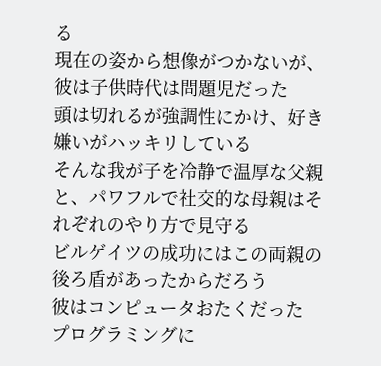る
現在の姿から想像がつかないが、彼は子供時代は問題児だった
頭は切れるが強調性にかけ、好き嫌いがハッキリしている
そんな我が子を冷静で温厚な父親と、パワフルで社交的な母親はそれぞれのやり方で見守る
ビルゲイツの成功にはこの両親の後ろ盾があったからだろう
彼はコンピュータおたくだった
プログラミングに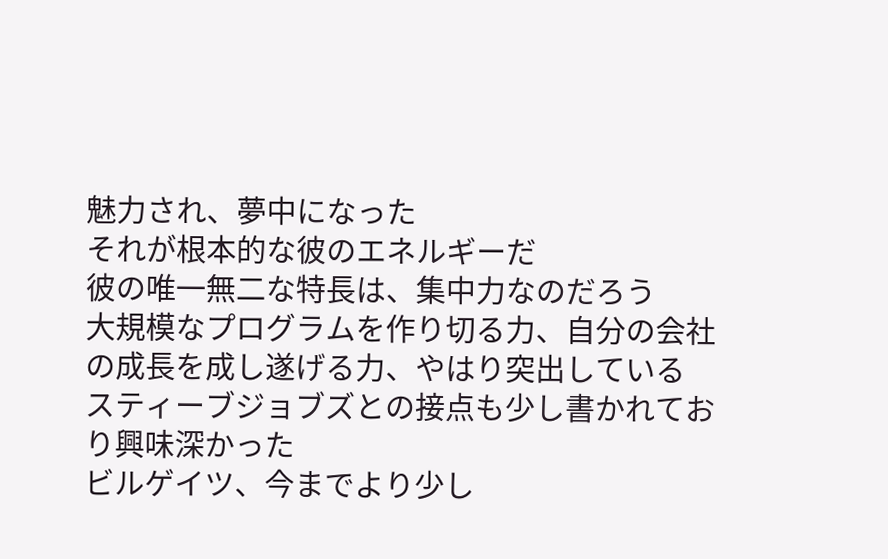魅力され、夢中になった
それが根本的な彼のエネルギーだ
彼の唯一無二な特長は、集中力なのだろう
大規模なプログラムを作り切る力、自分の会社の成長を成し遂げる力、やはり突出している
スティーブジョブズとの接点も少し書かれており興味深かった
ビルゲイツ、今までより少し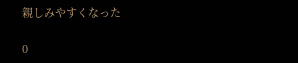親しみやすくなった

0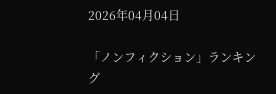2026年04月04日

「ノンフィクション」ランキング